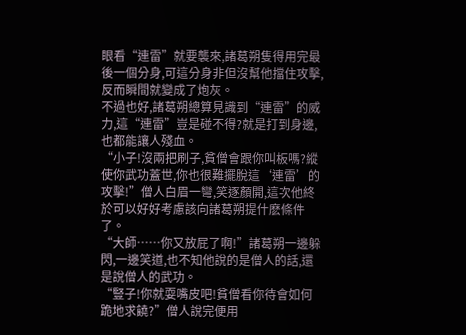眼看“連雷”就要襲來,諸葛朔隻得用完最後一個分身,可這分身非但沒幫他擋住攻擊,反而瞬間就變成了炮灰。
不過也好,諸葛朔總算見識到“連雷”的威力,這“連雷”豈是碰不得?就是打到身邊,也都能讓人殘血。
“小子!沒兩把刷子,貧僧會跟你叫板嗎?縱使你武功蓋世,你也很難擺脫這‘連雷’的攻擊!”僧人白眉一彎,笑逐顏開,這次他終於可以好好考慮該向諸葛朔提什麽條件了。
“大師……你又放屁了啊!”諸葛朔一邊躲閃,一邊笑道,也不知他說的是僧人的話,還是說僧人的武功。
“豎子!你就耍嘴皮吧!貧僧看你待會如何跪地求饒?”僧人說完便用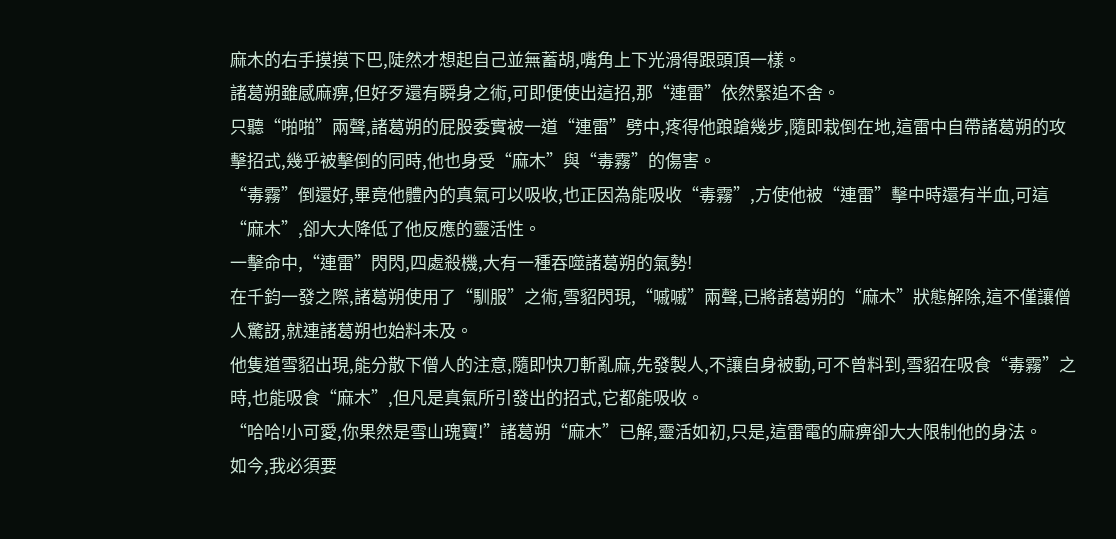麻木的右手摸摸下巴,陡然才想起自己並無蓄胡,嘴角上下光滑得跟頭頂一樣。
諸葛朔雖感麻痹,但好歹還有瞬身之術,可即便使出這招,那“連雷”依然緊追不舍。
只聽“啪啪”兩聲,諸葛朔的屁股委實被一道“連雷”劈中,疼得他踉蹌幾步,隨即栽倒在地,這雷中自帶諸葛朔的攻擊招式,幾乎被擊倒的同時,他也身受“麻木”與“毒霧”的傷害。
“毒霧”倒還好,畢竟他體內的真氣可以吸收,也正因為能吸收“毒霧”,方使他被“連雷”擊中時還有半血,可這“麻木”,卻大大降低了他反應的靈活性。
一擊命中,“連雷”閃閃,四處殺機,大有一種吞噬諸葛朔的氣勢!
在千鈞一發之際,諸葛朔使用了“馴服”之術,雪貂閃現,“嘁嘁”兩聲,已將諸葛朔的“麻木”狀態解除,這不僅讓僧人驚訝,就連諸葛朔也始料未及。
他隻道雪貂出現,能分散下僧人的注意,隨即快刀斬亂麻,先發製人,不讓自身被動,可不曾料到,雪貂在吸食“毒霧”之時,也能吸食“麻木”,但凡是真氣所引發出的招式,它都能吸收。
“哈哈!小可愛,你果然是雪山瑰寶!”諸葛朔“麻木”已解,靈活如初,只是,這雷電的麻痹卻大大限制他的身法。
如今,我必須要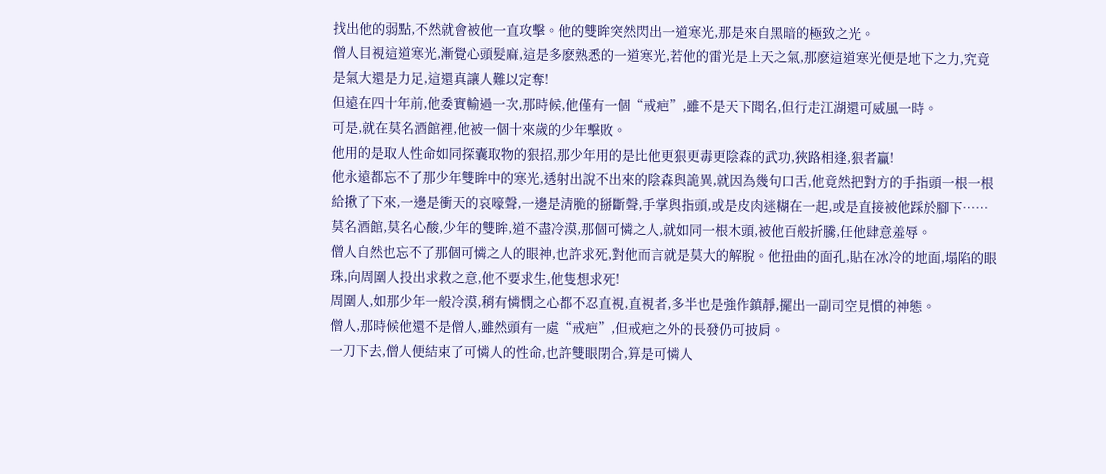找出他的弱點,不然就會被他一直攻擊。他的雙眸突然閃出一道寒光,那是來自黑暗的極致之光。
僧人目視這道寒光,漸覺心頭髮麻,這是多麽熟悉的一道寒光,若他的雷光是上天之氣,那麽這道寒光便是地下之力,究竟是氣大還是力足,這還真讓人難以定奪!
但遠在四十年前,他委實輸過一次,那時候,他僅有一個“戒疤”,雖不是天下聞名,但行走江湖還可威風一時。
可是,就在莫名酒館裡,他被一個十來歲的少年擊敗。
他用的是取人性命如同探囊取物的狠招,那少年用的是比他更狠更毒更陰森的武功,狹路相逢,狠者贏!
他永遠都忘不了那少年雙眸中的寒光,透射出說不出來的陰森與詭異,就因為幾句口舌,他竟然把對方的手指頭一根一根給揪了下來,一邊是衝天的哀嚎聲,一邊是清脆的掰斷聲,手掌與指頭,或是皮肉迷糊在一起,或是直接被他踩於腳下……
莫名酒館,莫名心酸,少年的雙眸,道不盡冷漠,那個可憐之人,就如同一根木頭,被他百般折騰,任他肆意羞辱。
僧人自然也忘不了那個可憐之人的眼神,也許求死,對他而言就是莫大的解脫。他扭曲的面孔,貼在冰冷的地面,塌陷的眼珠,向周圍人投出求救之意,他不要求生,他隻想求死!
周圍人,如那少年一般冷漠,稍有憐憫之心都不忍直視,直視者,多半也是強作鎮靜,擺出一副司空見慣的神態。
僧人,那時候他還不是僧人,雖然頭有一處“戒疤”,但戒疤之外的長發仍可披肩。
一刀下去,僧人便結束了可憐人的性命,也許雙眼閉合,算是可憐人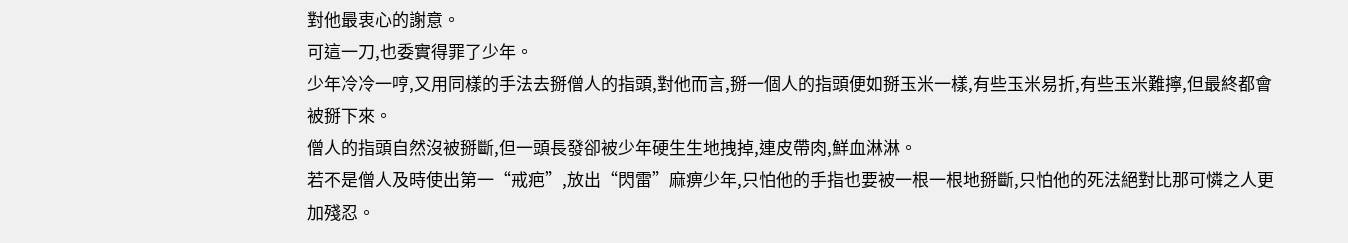對他最衷心的謝意。
可這一刀,也委實得罪了少年。
少年冷冷一哼,又用同樣的手法去掰僧人的指頭,對他而言,掰一個人的指頭便如掰玉米一樣,有些玉米易折,有些玉米難擰,但最終都會被掰下來。
僧人的指頭自然沒被掰斷,但一頭長發卻被少年硬生生地拽掉,連皮帶肉,鮮血淋淋。
若不是僧人及時使出第一“戒疤”,放出“閃雷”麻痹少年,只怕他的手指也要被一根一根地掰斷,只怕他的死法絕對比那可憐之人更加殘忍。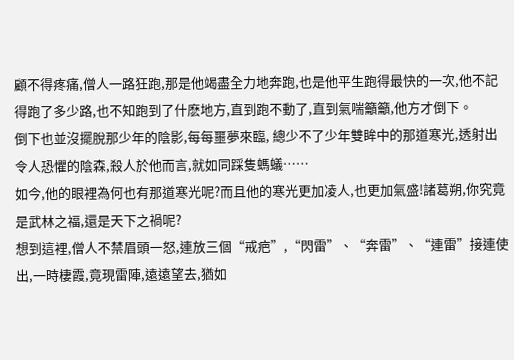顧不得疼痛,僧人一路狂跑,那是他竭盡全力地奔跑,也是他平生跑得最快的一次,他不記得跑了多少路,也不知跑到了什麽地方,直到跑不動了,直到氣喘籲籲,他方才倒下。
倒下也並沒擺脫那少年的陰影,每每噩夢來臨, 總少不了少年雙眸中的那道寒光,透射出令人恐懼的陰森,殺人於他而言,就如同踩隻螞蟻……
如今,他的眼裡為何也有那道寒光呢?而且他的寒光更加凌人,也更加氣盛!諸葛朔,你究竟是武林之福,還是天下之禍呢?
想到這裡,僧人不禁眉頭一怒,連放三個“戒疤”,“閃雷”、“奔雷”、“連雷”接連使出,一時棲霞,竟現雷陣,遠遠望去,猶如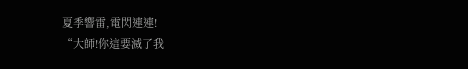夏季響雷,電閃連連!
“大師!你這要滅了我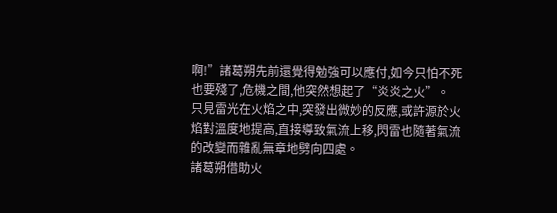啊!”諸葛朔先前還覺得勉強可以應付,如今只怕不死也要殘了,危機之間,他突然想起了“炎炎之火”。
只見雷光在火焰之中,突發出微妙的反應,或許源於火焰對溫度地提高,直接導致氣流上移,閃雷也隨著氣流的改變而雜亂無章地劈向四處。
諸葛朔借助火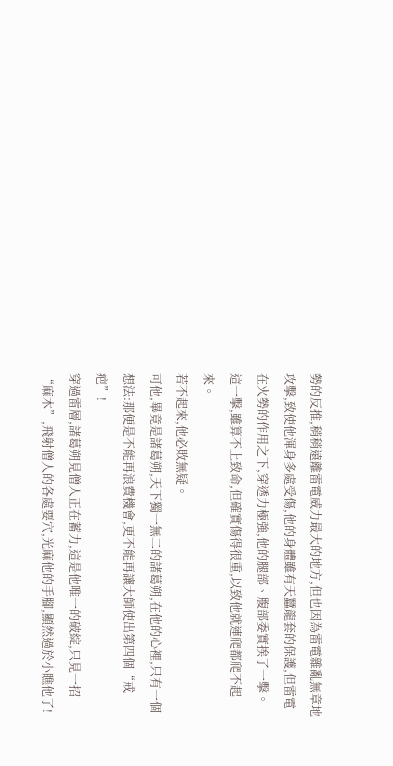勢的反推,稍稍遠離雷電威力最大的地方,但也因為雷電雜亂無章地攻擊,致使他渾身多處受傷,他的身體雖有天蠶龍套的保護,但雷電在火勢的作用之下,穿透力極強,他的腿部、腹部委實挨了一擊。
這一擊,雖算不上致命,但確實傷得很重,以致他就連爬都爬不起來。
若不起來,他必敗無疑。
可他,畢竟是諸葛朔,天下獨一無二的諸葛朔,在他的心裡,只有一個想法:那便是不能再浪費機會,更不能再讓大師使出第四個“戒疤”!
穿過雷層,諸葛朔見僧人正在蓄力,這是他唯一的破綻,只見一招“麻木”,飛射僧人的各處要穴,光麻他的手腳,顯然過於小瞧他了!